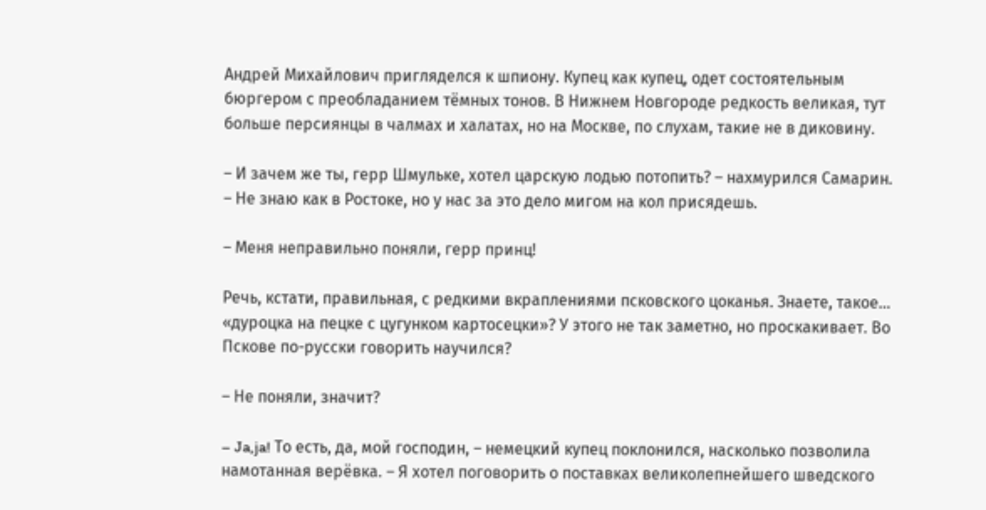Андрей Михайлович пригляделся к шпиону. Купец как купец, одет состоятельным бюргером с преобладанием тёмных тонов. В Нижнем Новгороде редкость великая, тут больше персиянцы в чалмах и халатах, но на Москве, по слухам, такие не в диковину.

– И зачем же ты, герр Шмульке, хотел царскую лодью потопить? – нахмурился Самарин. – Не знаю как в Ростоке, но у нас за это дело мигом на кол присядешь.

– Меня неправильно поняли, герр принц!

Речь, кстати, правильная, с редкими вкраплениями псковского цоканья. Знаете, такое… «дуроцка на пецке с цугунком картосецки»? У этого не так заметно, но проскакивает. Во Пскове по-русски говорить научился?

– Не поняли, значит?

– Ja,ja! То есть, да, мой господин, – немецкий купец поклонился, насколько позволила намотанная верёвка. – Я хотел поговорить о поставках великолепнейшего шведского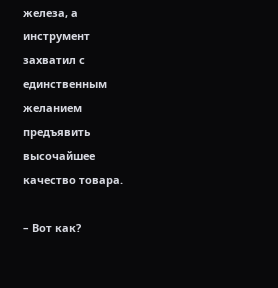железа, а инструмент захватил с единственным желанием предъявить высочайшее качество товара.

– Вот как?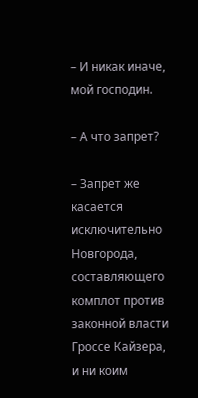– И никак иначе, мой господин.

– А что запрет?

– Запрет же касается исключительно Новгорода, составляющего комплот против законной власти Гроссе Кайзера, и ни коим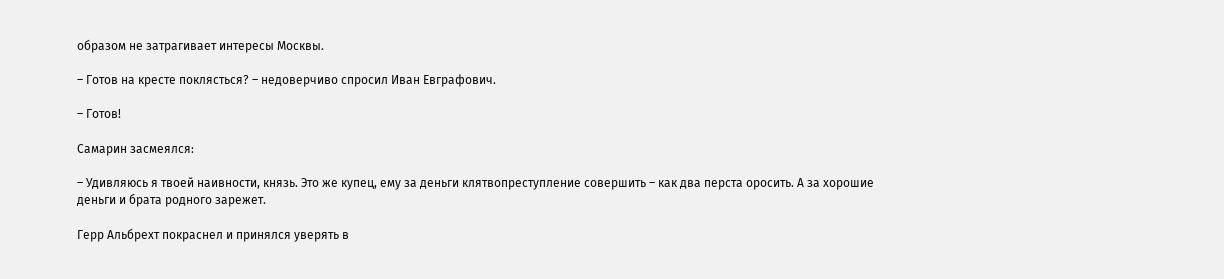образом не затрагивает интересы Москвы.

– Готов на кресте поклясться? – недоверчиво спросил Иван Евграфович.

– Готов!

Самарин засмеялся:

– Удивляюсь я твоей наивности, князь. Это же купец, ему за деньги клятвопреступление совершить – как два перста оросить. А за хорошие деньги и брата родного зарежет.

Герр Альбрехт покраснел и принялся уверять в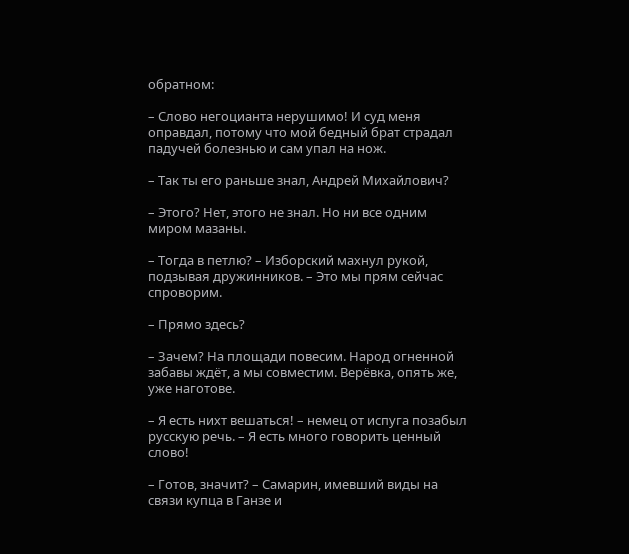обратном:

– Слово негоцианта нерушимо! И суд меня оправдал, потому что мой бедный брат страдал падучей болезнью и сам упал на нож.

– Так ты его раньше знал, Андрей Михайлович?

– Этого? Нет, этого не знал. Но ни все одним миром мазаны.

– Тогда в петлю? – Изборский махнул рукой, подзывая дружинников. – Это мы прям сейчас спроворим.

– Прямо здесь?

– Зачем? На площади повесим. Народ огненной забавы ждёт, а мы совместим. Верёвка, опять же, уже наготове.

– Я есть нихт вешаться! – немец от испуга позабыл русскую речь. – Я есть много говорить ценный слово!

– Готов, значит? – Самарин, имевший виды на связи купца в Ганзе и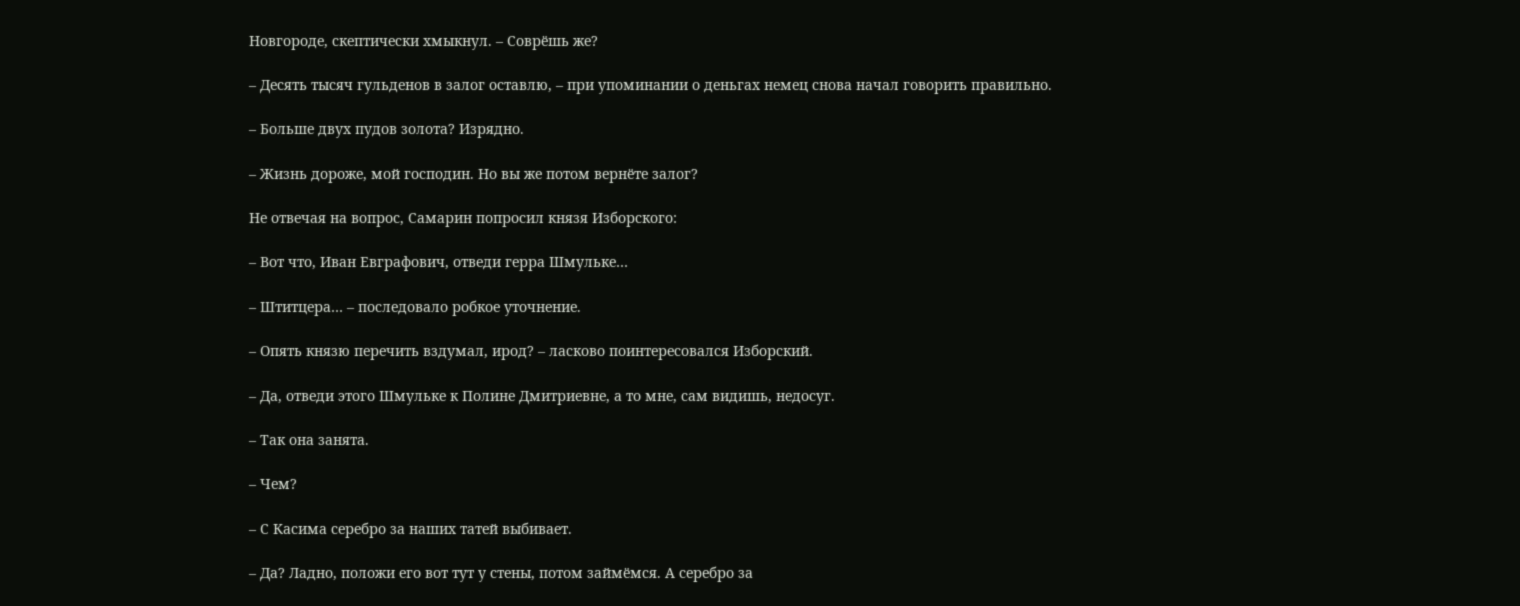Новгороде, скептически хмыкнул. – Соврёшь же?

– Десять тысяч гульденов в залог оставлю, – при упоминании о деньгах немец снова начал говорить правильно.

– Больше двух пудов золота? Изрядно.

– Жизнь дороже, мой господин. Но вы же потом вернёте залог?

Не отвечая на вопрос, Самарин попросил князя Изборского:

– Вот что, Иван Евграфович, отведи герра Шмульке…

– Штитцера… – последовало робкое уточнение.

– Опять князю перечить вздумал, ирод? – ласково поинтересовался Изборский.

– Да, отведи этого Шмульке к Полине Дмитриевне, а то мне, сам видишь, недосуг.

– Так она занята.

– Чем?

– С Касима серебро за наших татей выбивает.

– Да? Ладно, положи его вот тут у стены, потом займёмся. А серебро за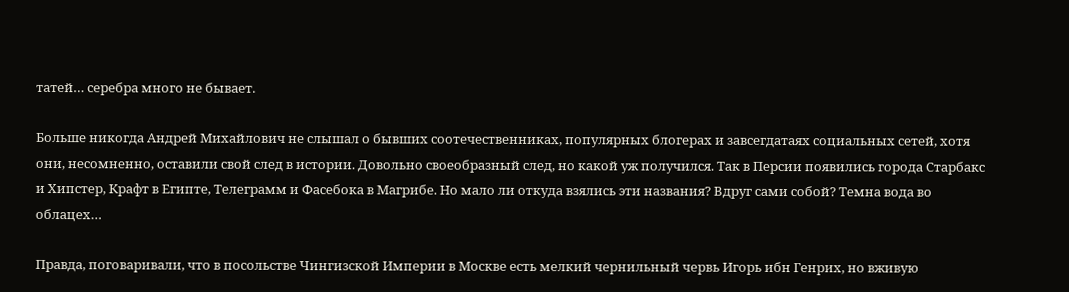татей… серебра много не бывает.

Больше никогда Андрей Михайлович не слышал о бывших соотечественниках, популярных блогерах и завсегдатаях социальных сетей, хотя они, несомненно, оставили свой след в истории. Довольно своеобразный след, но какой уж получился. Так в Персии появились города Старбакс и Хипстер, Крафт в Египте, Телеграмм и Фасебока в Магрибе. Но мало ли откуда взялись эти названия? Вдруг сами собой? Темна вода во облацех…

Правда, поговаривали, что в посольстве Чингизской Империи в Москве есть мелкий чернильный червь Игорь ибн Генрих, но вживую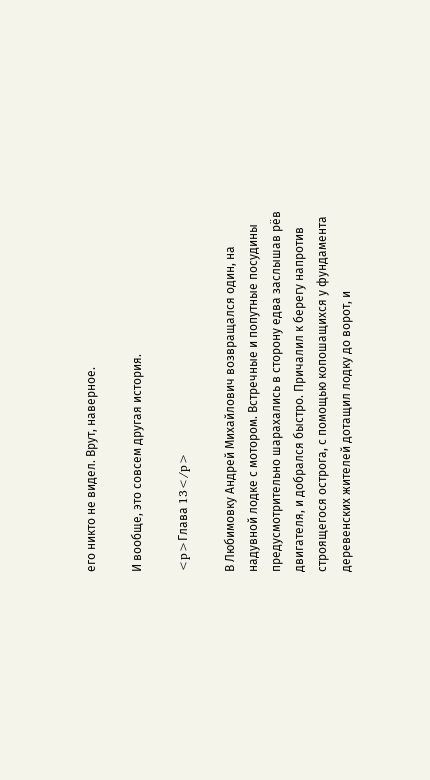его никто не видел. Врут, наверное.

И вообще, это совсем другая история.

<p>Глава 13</p>

В Любимовку Андрей Михайлович возвращался один, на надувной лодке с мотором. Встречные и попутные посудины предусмотрительно шарахались в сторону едва заслышав рёв двигателя, и добрался быстро. Причалил к берегу напротив строящегося острога, с помощью копошащихся у фундамента деревенских жителей дотащил лодку до ворот, и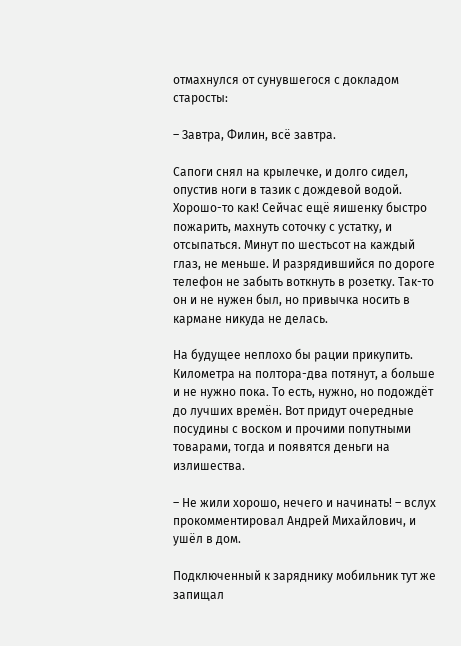отмахнулся от сунувшегося с докладом старосты:

– Завтра, Филин, всё завтра.

Сапоги снял на крылечке, и долго сидел, опустив ноги в тазик с дождевой водой. Хорошо-то как! Сейчас ещё яишенку быстро пожарить, махнуть соточку с устатку, и отсыпаться. Минут по шестьсот на каждый глаз, не меньше. И разрядившийся по дороге телефон не забыть воткнуть в розетку. Так-то он и не нужен был, но привычка носить в кармане никуда не делась.

На будущее неплохо бы рации прикупить. Километра на полтора-два потянут, а больше и не нужно пока. То есть, нужно, но подождёт до лучших времён. Вот придут очередные посудины с воском и прочими попутными товарами, тогда и появятся деньги на излишества.

– Не жили хорошо, нечего и начинать! – вслух прокомментировал Андрей Михайлович, и ушёл в дом.

Подключенный к заряднику мобильник тут же запищал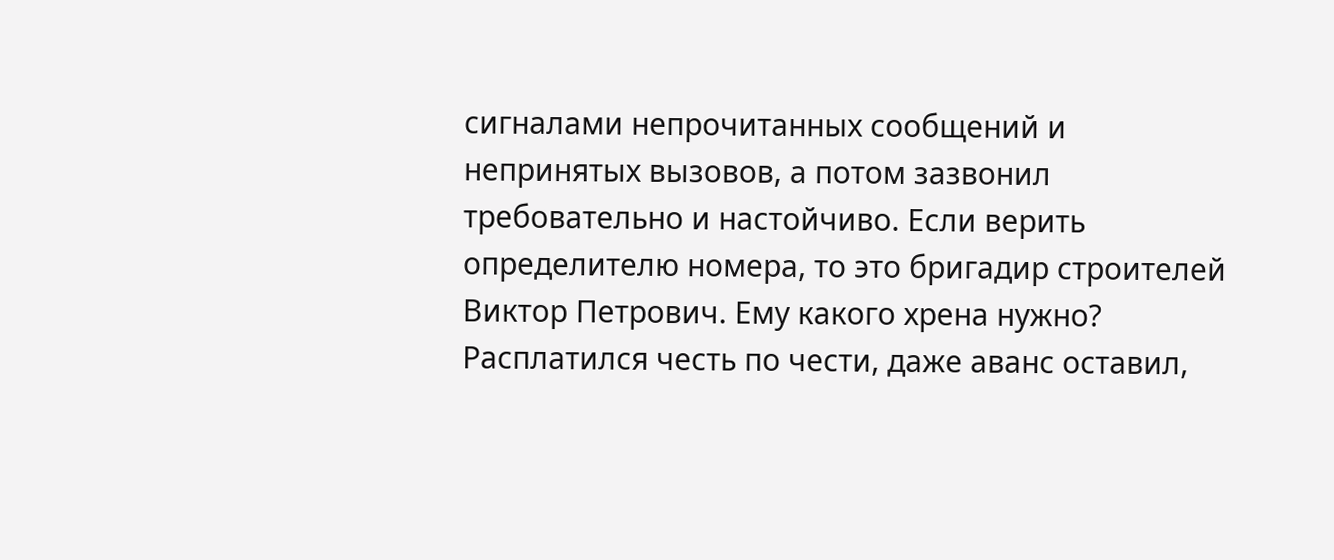сигналами непрочитанных сообщений и непринятых вызовов, а потом зазвонил требовательно и настойчиво. Если верить определителю номера, то это бригадир строителей Виктор Петрович. Ему какого хрена нужно? Расплатился честь по чести, даже аванс оставил,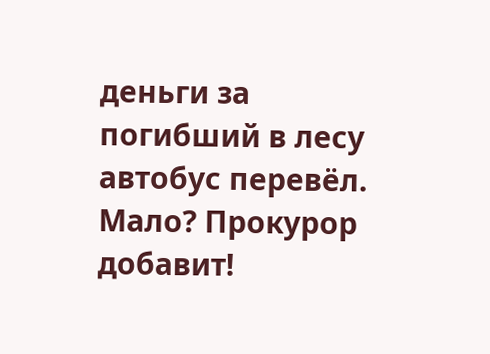деньги за погибший в лесу автобус перевёл. Мало? Прокурор добавит!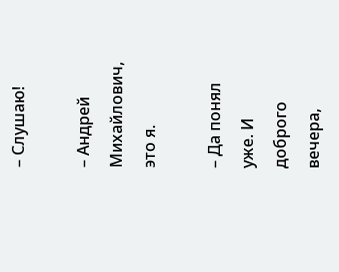– Слушаю!

– Андрей Михайлович, это я.

– Да понял уже. И доброго вечера,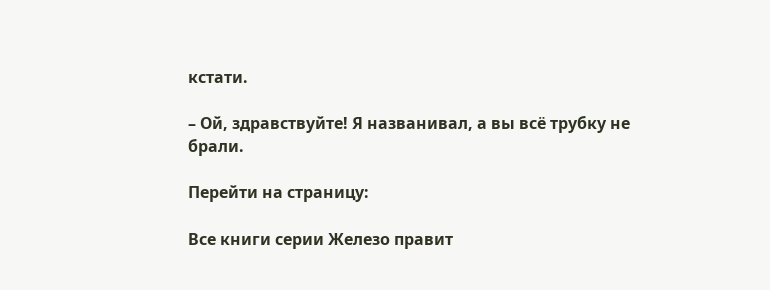кстати.

– Ой, здравствуйте! Я названивал, а вы всё трубку не брали.

Перейти на страницу:

Все книги серии Железо правит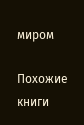миром

Похожие книги